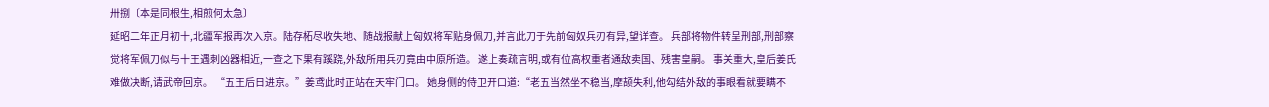卅捌〔本是同根生,相煎何太急〕
延昭二年正月初十,北疆军报再次入京。陆存柘尽收失地、随战报献上匈奴将军贴身佩刀,并言此刀于先前匈奴兵刃有异,望详查。 兵部将物件转呈刑部,刑部察觉将军佩刀似与十王遇刺凶器相近,一查之下果有蹊跷,外敌所用兵刃竟由中原所造。 遂上奏疏言明,或有位高权重者通敌卖国、残害皇嗣。 事关重大,皇后姜氏难做决断,请武帝回京。 “五王后日进京。”姜鸢此时正站在天牢门口。 她身侧的侍卫开口道:“老五当然坐不稳当,摩颉失利,他勾结外敌的事眼看就要瞒不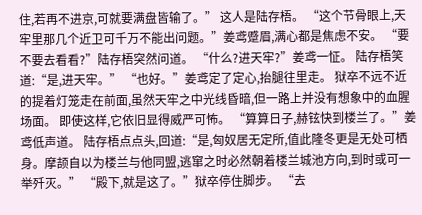住,若再不进京,可就要满盘皆输了。” 这人是陆存梧。 “这个节骨眼上,天牢里那几个近卫可千万不能出问题。”姜鸢蹙眉,满心都是焦虑不安。 “要不要去看看?”陆存梧突然问道。 “什么?进天牢?”姜鸢一怔。 陆存梧笑道:“是,进天牢。” “也好。”姜鸢定了定心,抬腿往里走。 狱卒不远不近的提着灯笼走在前面,虽然天牢之中光线昏暗,但一路上并没有想象中的血腥场面。 即使这样,它依旧显得威严可怖。 “算算日子,赫铉快到楼兰了。”姜鸢低声道。 陆存梧点点头,回道:“是,匈奴居无定所,值此隆冬更是无处可栖身。摩颉自以为楼兰与他同盟,逃窜之时必然朝着楼兰城池方向,到时或可一举歼灭。” “殿下,就是这了。”狱卒停住脚步。 “去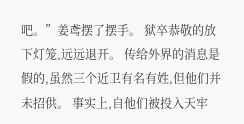吧。”姜鸢摆了摆手。 狱卒恭敬的放下灯笼,远远退开。 传给外界的消息是假的,虽然三个近卫有名有姓,但他们并未招供。 事实上,自他们被投入天牢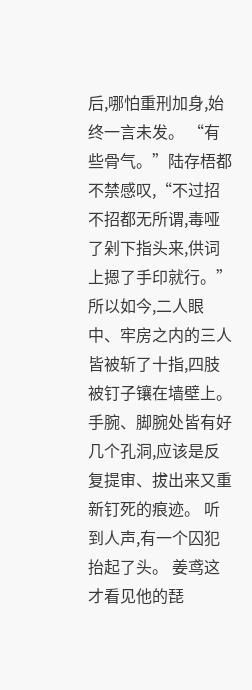后,哪怕重刑加身,始终一言未发。 “有些骨气。”陆存梧都不禁感叹,“不过招不招都无所谓,毒哑了剁下指头来,供词上摁了手印就行。” 所以如今,二人眼中、牢房之内的三人皆被斩了十指,四肢被钉子镶在墙壁上。手腕、脚腕处皆有好几个孔洞,应该是反复提审、拔出来又重新钉死的痕迹。 听到人声,有一个囚犯抬起了头。 姜鸢这才看见他的琵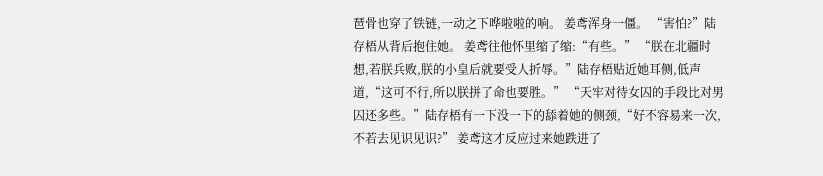琶骨也穿了铁链,一动之下哗啦啦的响。 姜鸢浑身一僵。 “害怕?”陆存梧从背后抱住她。 姜鸢往他怀里缩了缩:“有些。” “朕在北疆时想,若朕兵败,朕的小皇后就要受人折辱。”陆存梧贴近她耳侧,低声道,“这可不行,所以朕拼了命也要胜。” “天牢对待女囚的手段比对男囚还多些。”陆存梧有一下没一下的舔着她的侧颈,“好不容易来一次,不若去见识见识?” 姜鸢这才反应过来她跌进了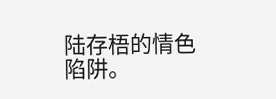陆存梧的情色陷阱。